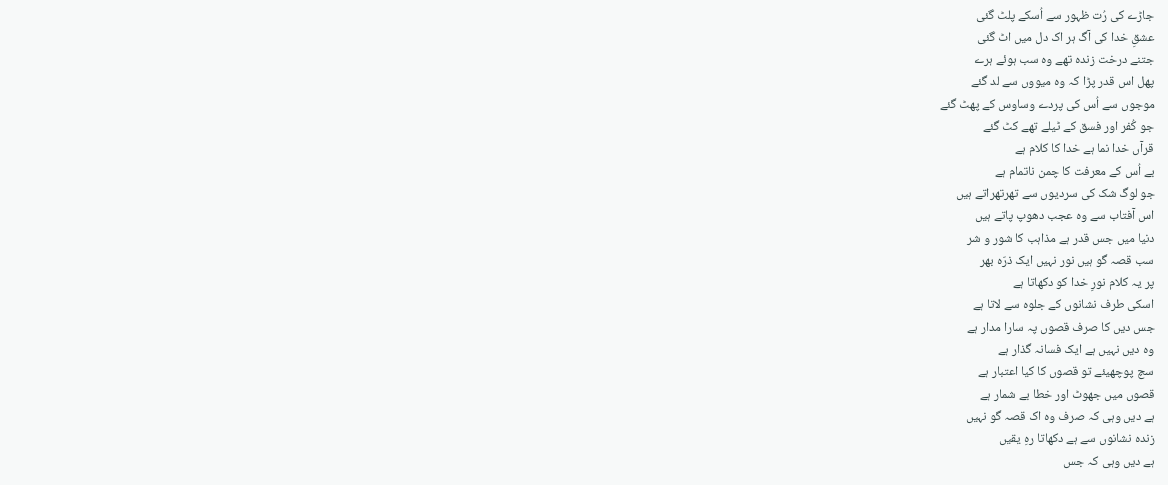جاڑے کی رُت ظہور سے اُسکے پلٹ گئی
عشقِ خدا کی آگ ہر اک دل میں اٹ گئی
جتنے درخت زندہ تھے وہ سب ہوئے ہرے
پھل اس قدر پڑا کہ وہ میووں سے لد گئے
موجوں سے اُس کی پردے وساوس کے پھٹ گئے
جو کُفر اور فسق کے ٹیلے تھے کٹ گئے
قرآں خدا نما ہے خدا کا کلام ہے
بے اُس کے معرفت کا چمن ناتمام ہے
جو لوگ شک کی سردیوں سے تھرتھراتے ہیں
اس آفتاب سے وہ عجب دھوپ پاتے ہیں
دنیا میں جس قدر ہے مذاہب کا شور و شر
سب قصہ گو ہیں نور نہیں ایک ذرّہ بھر
پر یہ کلام نورِ خدا کو دکھاتا ہے
اسکی طرف نشانوں کے جلوہ سے لاتا ہے
جس دیں کا صرف قصوں پہ سارا مدار ہے
وہ دیں نہیں ہے ایک فسانہ گذار ہے
سچ پوچھیئے تو قصوں کا کیا اعتبار ہے
قصوں میں جھوٹ اور خطا بے شمار ہے
ہے دیں وہی کہ صرف وہ اک قصہ گو نہیں
زندہ نشانوں سے ہے دکھاتا رہِ یقیں
ہے دیں وہی کہ جس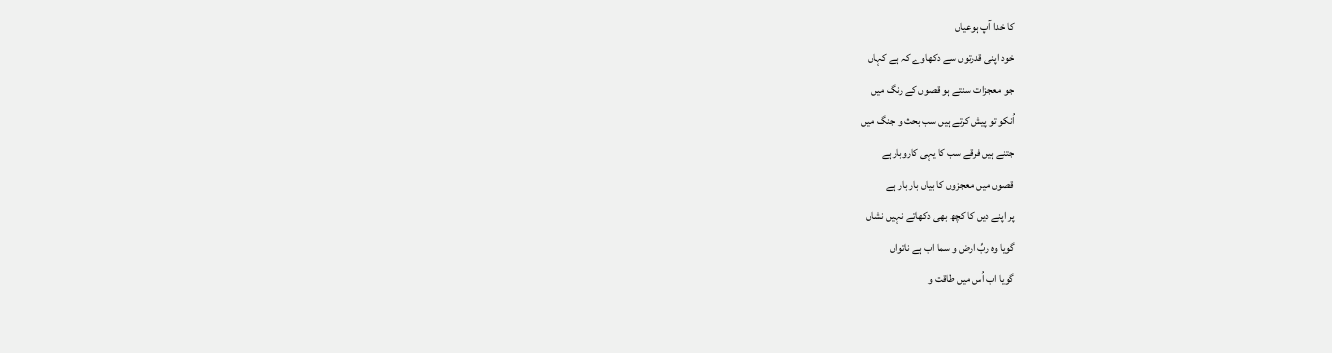کا خدا آپ ہوعیاں
خود اپنی قدرتوں سے دکھاوے کہ ہے کہاں
جو معجزات سنتے ہو قصوں کے رنگ میں
اُنکو تو پیش کرتے ہیں سب بحث و جنگ میں
جتنے ہیں فرقے سب کا یہی کاروبارہے
قصوں میں معجزوں کا بیاں بار بار ہے
پر اپنے دیں کا کچھ بھی دکھاتے نہیں نشاں
گویا وہ ربِّ ارض و سما اب ہے ناتواں
گویا اب اُس میں طاقت و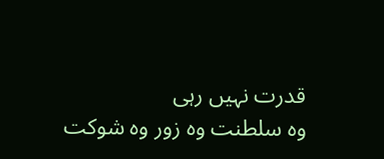قدرت نہیں رہی
وہ سلطنت وہ زور وہ شوکت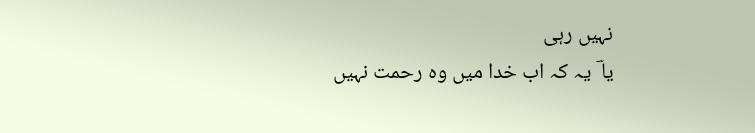نہیں رہی
یا ؔ یہ کہ اب خدا میں وہ رحمت نہیں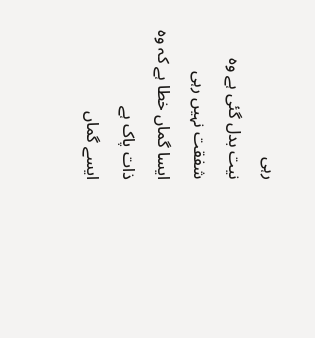رہی
نیت بدل گئی ہے وہ شفقت نہیں رہی
ایسا گماں خطا ہے کہ وہ ذات پاک ہے
ایسے گماں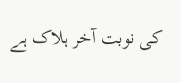کی نوبت آخر ہلاک ہے